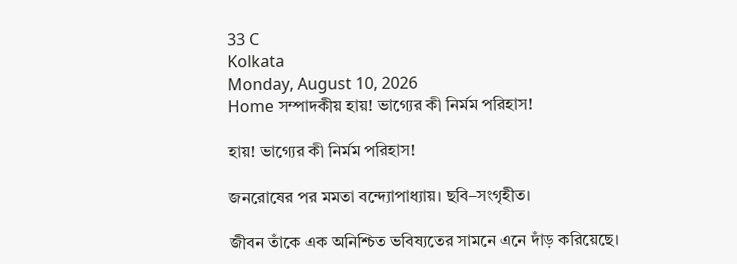33 C
Kolkata
Monday, August 10, 2026
Home সম্পাদকীয় হায়! ভাগ্যের কী নির্মম পরিহাস!

হায়! ভাগ্যের কী নির্মম পরিহাস!

জনরোষের পর মমতা বন্দ্যোপাধ্যায়। ছবি–সংগৃহীত।

জীবন তাঁকে এক অনিশ্চিত ভবিষ্যতের সামনে এনে দাঁড় করিয়েছে।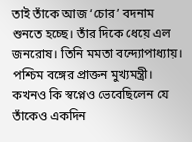তাই তাঁকে আজ ‘চোর’ বদনাম শুনতে হচ্ছে। তাঁর দিকে ধেয়ে এল জনরোষ। তিনি মমতা বন্দ্যোপাধ্যায়। পশ্চিম বঙ্গের প্রাক্তন মুখ্যমন্ত্রী। কখনও কি স্বপ্নেও ভেবেছিলেন যে তাঁকেও একদিন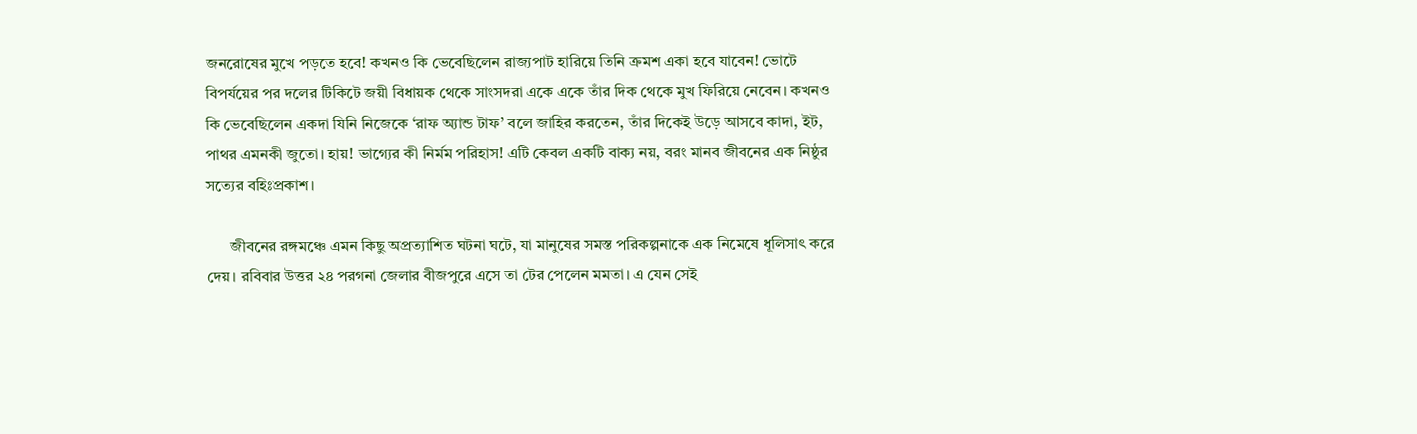জনরোষের মুখে পড়তে হবে! কখনও কি ভেবেছিলেন রাজ্যপাট হারিয়ে তিনি ক্রমশ একা হবে যাবেন! ভোটে বিপর্যয়ের পর দলের টিকিটে জয়ী বিধায়ক থেকে সাংসদরা একে একে তাঁর দিক থেকে মুখ ফিরিয়ে নেবেন। কখনও কি ভেবেছিলেন একদা যিনি নিজেকে ‘রাফ অ্যান্ড টাফ’ বলে জাহির করতেন, তাঁর দিকেই উড়ে আসবে কাদা, ইট, পাথর এমনকী জুতো। হায়! ভাগ্যের কী নির্মম পরিহাস! এটি কেবল একটি বাক্য নয়, বরং মানব জীবনের এক নিষ্ঠুর সত্যের বহিঃপ্রকাশ।

      জীবনের রঙ্গমঞ্চে এমন কিছু অপ্রত্যাশিত ঘটনা ঘটে, যা মানুষের সমস্ত পরিকল্পনাকে এক নিমেষে ধূলিসাৎ করে দেয়। রবিবার উত্তর ২৪ পরগনা জেলার বীজপুরে এসে তা টের পেলেন মমতা। এ যেন সেই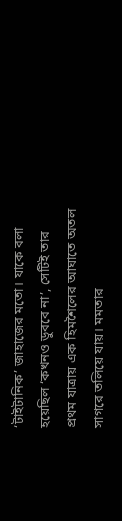‘টাইটানিক’ জাহাজের মতো। যাকে বলা হয়েছিল ‘কখনও ডুববে না’, সেটিই তার প্রথম যাত্রায় এক হিমশৈলের আঘাতে অতল সাগরে তলিয়ে যায়। মমতার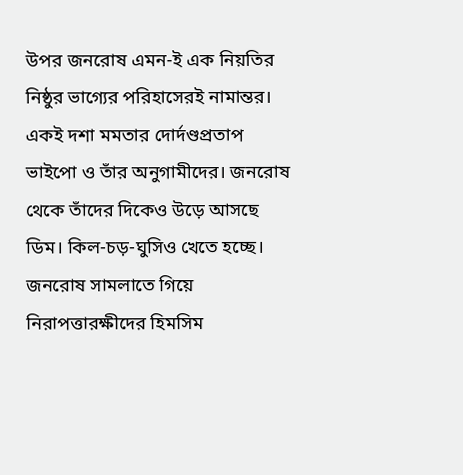উপর জনরোষ এমন-ই এক নিয়তির নিষ্ঠুর ভাগ্যের পরিহাসেরই নামান্তর। একই দশা মমতার দোর্দণ্ডপ্রতাপ ভাইপো ও তাঁর অনুগামীদের। জনরোষ থেকে তাঁদের দিকেও উড়ে আসছে ডিম। কিল-চড়-ঘুসিও খেতে হচ্ছে। জনরোষ সামলাতে গিয়ে নিরাপত্তারক্ষীদের হিমসিম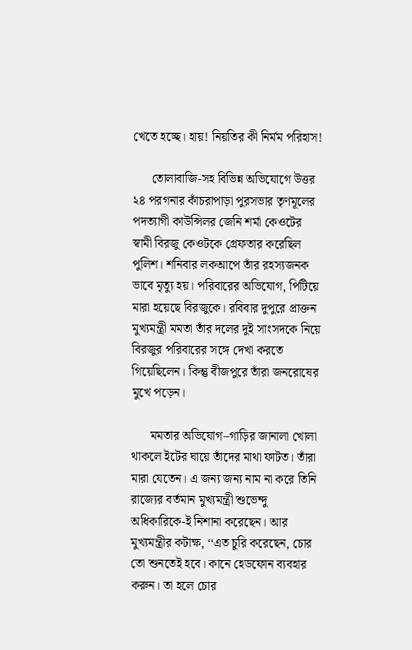খেতে হচ্ছে। হায়! নিয়তির কী নির্মম পরিহাস!

      তোলাবাজি-সহ বিভিন্ন অভিযোগে উত্তর ২৪ পরগনার কাঁচরাপাড়া পুরসভার তৃণমূলের পদত্যাগী কাউন্সিলর জেনি শর্মা কেওটের স্বামী বিরজু কেওটকে গ্রেফতার করেছিল পুলিশ। শনিবার লকআপে তাঁর রহস্যজনক ভাবে মৃত্যু হয়। পরিবারের অভিযোগ, পিটিয়ে মারা হয়েছে বিরজুকে। রবিবার দুপুরে প্রাক্তন মুখ্যমন্ত্রী মমতা তাঁর দলের দুই সাংসদকে নিয়ে বিরজুর পরিবারের সঙ্গে দেখা করতে গিয়েছিলেন। কিন্তু বীজপুরে তাঁরা জনরোষের মুখে পড়েন।

      মমতার অভিযোগ–গাড়ির জানালা খোলা থাকলে ইটের ঘায়ে তাঁদের মাথা ফাটত। তাঁরা মারা যেতেন। এ জন্য জন্য নাম না করে তিনি রাজ্যের বর্তমান মুখ্যমন্ত্রী শুভেন্দু অধিকারিকে-ই নিশানা করেছেন। আর মুখ্যমন্ত্রীর কটাক্ষ, ‘‘এত চুরি করেছেন, চোর তো শুনতেই হবে। কানে হেডফোন ব্যবহার করুন। তা হলে চোর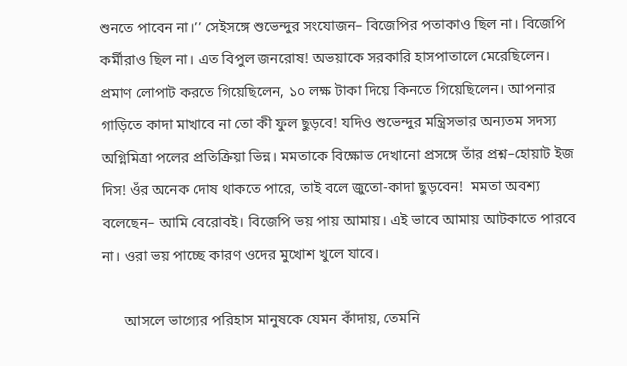শুনতে পাবেন না।’’ সেইসঙ্গে শুভেন্দুর সংযোজন– বিজেপির পতাকাও ছিল না। বিজেপি কর্মীরাও ছিল না। এত বিপুল জনরোষ! অভয়াকে সরকারি হাসপাতালে মেরেছিলেন। প্রমাণ লোপাট করতে গিয়েছিলেন, ১০ লক্ষ টাকা দিয়ে কিনতে গিয়েছিলেন। আপনার গাড়িতে কাদা মাখাবে না তো কী ফুল ছুড়বে! যদিও শুভেন্দুর মন্ত্রিসভার অন্যতম সদস্য অগ্নিমিত্রা পলের প্রতিক্রিয়া ভিন্ন। মমতাকে বিক্ষোভ দেখানো প্রসঙ্গে তাঁর প্রশ্ন–হোয়াট ইজ দিস! ওঁর অনেক দোষ থাকতে পারে, তাই বলে জুতো-কাদা ছুড়বেন!  মমতা অবশ্য বলেছেন– আমি বেরোবই। বিজেপি ভয় পায় আমায়। এই ভাবে আমায় আটকাতে পারবে না। ওরা ভয় পাচ্ছে কারণ ওদের মুখোশ খুলে যাবে।

      আসলে ভাগ্যের পরিহাস মানুষকে যেমন কাঁদায়, তেমনি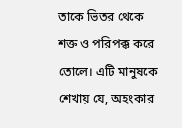তাকে ভিতর থেকে শক্ত ও পরিপক্ক করে তোলে। এটি মানুষকে শেখায় যে, অহংকার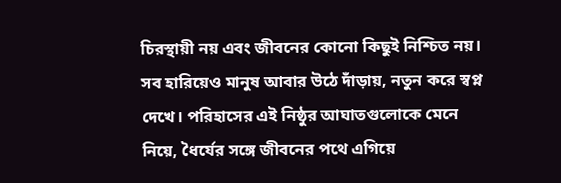চিরস্থায়ী নয় এবং জীবনের কোনো কিছুই নিশ্চিত নয়। সব হারিয়েও মানুষ আবার উঠে দাঁড়ায়, নতুন করে স্বপ্ন দেখে। পরিহাসের এই নিষ্ঠুর আঘাতগুলোকে মেনে নিয়ে, ধৈর্যের সঙ্গে জীবনের পথে এগিয়ে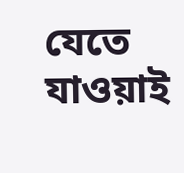যেতে যাওয়াই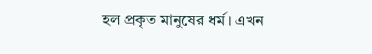হল প্রকৃত মানুষের ধর্ম। এখন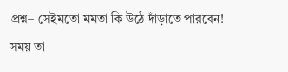প্রশ্ন– সেইমতো মমতা কি উঠে দাঁড়াতে পারবেন! সময় তা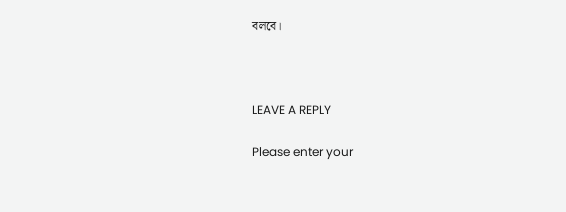বলবে।



LEAVE A REPLY

Please enter your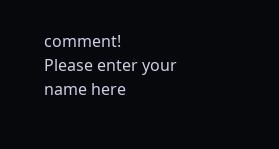comment!
Please enter your name here